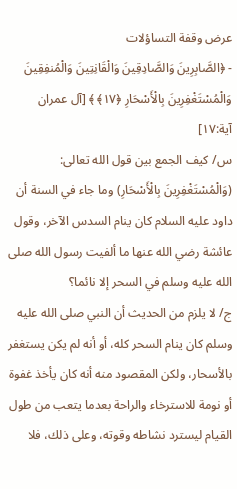عرض وقفة التساؤلات
- ﴿الصَّابِرِينَ وَالصَّادِقِينَ وَالْقَانِتِينَ وَالْمُنفِقِينَ وَالْمُسْتَغْفِرِينَ بِالْأَسْحَارِ ﴿١٧﴾ ﴾ [آل عمران آية:١٧]
س/ كيف الجمع بين قول الله تعالى: (وَالْمُسْتَغْفِرِينَ بِالْأَسْحَارِ) وما جاء في السنة أن داود عليه السلام كان ينام السدس الآخر، وقول عائشة رضي الله عنها ما ألفيت رسول الله صلى الله عليه وسلم في السحر إلا نائما؟
ج/ لا يلزم من الحديث أن النبي صلى الله عليه وسلم كان ينام السحر كله، أو أنه لم يكن يستغفر بالأسحار، ولكن المقصود منه أنه كان يأخذ غفوة أو نومة للاسترخاء والراحة بعدما يتعب من طول القيام ليسترد نشاطه وقوته، وعلى ذلك، فلا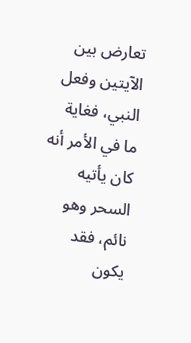تعارض بين الآيتين وفعل النبي، فغاية ما في الأمر أنه كان يأتيه السحر وهو نائم، فقد يكون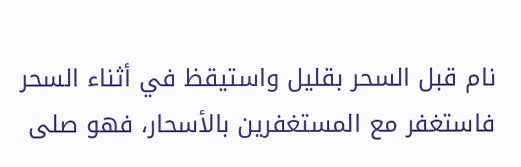نام قبل السحر بقليل واستيقظ في أثناء السحر فاستغفر مع المستغفرين بالأسحار، فهو صلى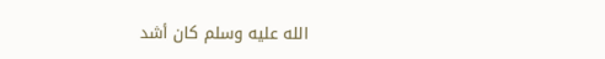الله عليه وسلم كان أشد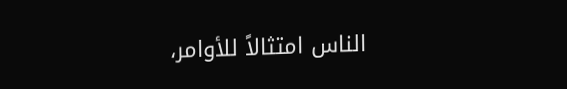الناس امتثالاً للأوامر،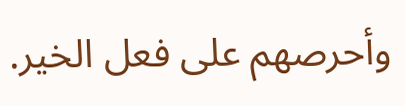وأحرصهم على فعل الخير.